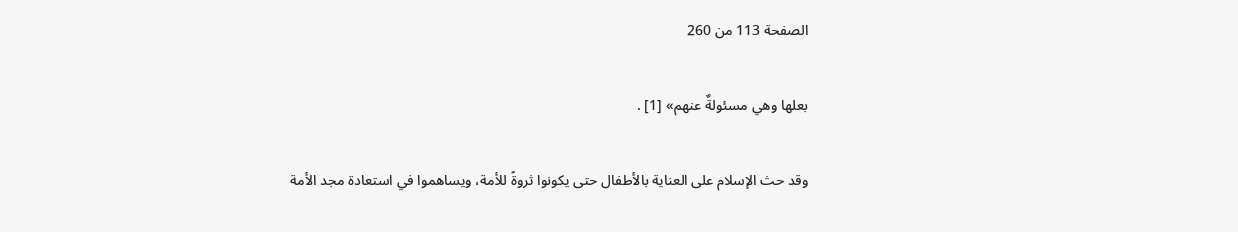الصفحة 113 من 260

بعلها وهي مسئولةٌ عنهم» [1] .

وقد حث الإسلام على العناية بالأطفال حتى يكونوا ثروةً للأمة، ويساهموا في استعادة مجد الأمة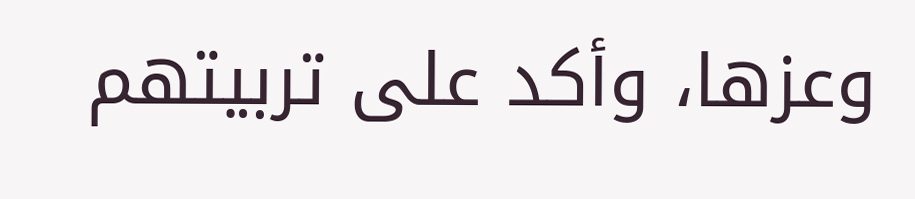وعزها، وأكد على تربيتهم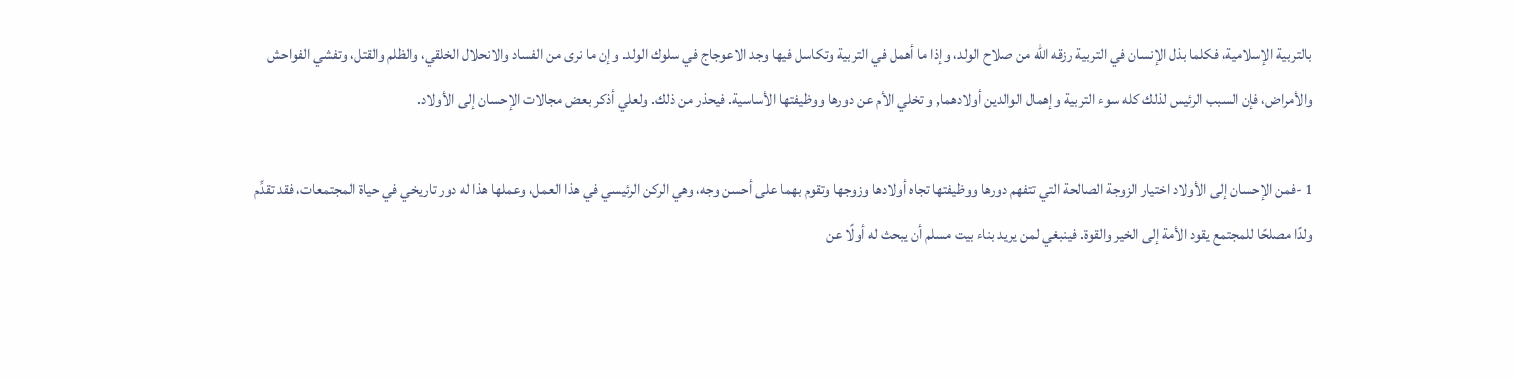بالتربية الإسلامية، فكلما بذل الإنسان في التربية رزقه الله من صلاح الولد، وإذا ما أهمل في التربية وتكاسل فيها وجد الاعوجاج في سلوك الولد. وإن ما نرى من الفساد والانحلال الخلقي، والظلم والقتل، وتفشي الفواحش والأمراض، فإن السبب الرئيس لذلك كله سوء التربية وإهمال الوالدين أولادهما, و تخلي الأم عن دورها ووظيفتها الأساسية. فيحذر من ذلك. ولعلي أذكر بعض مجالات الإحسان إلى الأولاد.

1 -فمن الإحسان إلى الأولاد اختيار الزوجة الصالحة التي تتفهم دورها ووظيفتها تجاه أولادها وزوجها وتقوم بهما على أحسن وجه، وهي الركن الرئيسي في هذا العمل، وعملها هذا له دور تاريخي في حياة المجتمعات، فقد تقدِّم ولدًا مصلحًا للمجتمع يقود الأمة إلى الخير والقوة. فينبغي لمن يريد بناء بيت مسلم أن يبحث له أولًا عن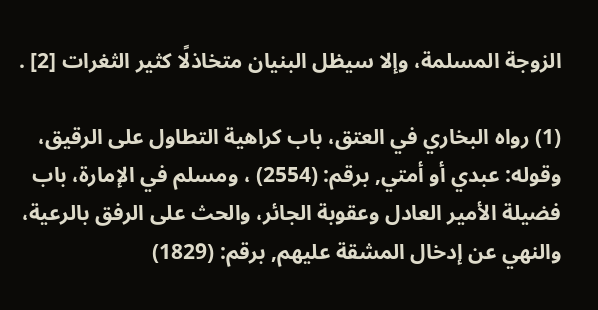الزوجة المسلمة، وإلا سيظل البنيان متخاذلًا كثير الثغرات [2] .

(1) رواه البخاري في العتق، باب كراهية التطاول على الرقيق، وقوله: عبدي أو أمتي, برقم: (2554) ، ومسلم في الإمارة، باب فضيلة الأمير العادل وعقوبة الجائر، والحث على الرفق بالرعية، والنهي عن إدخال المشقة عليهم, برقم: (1829)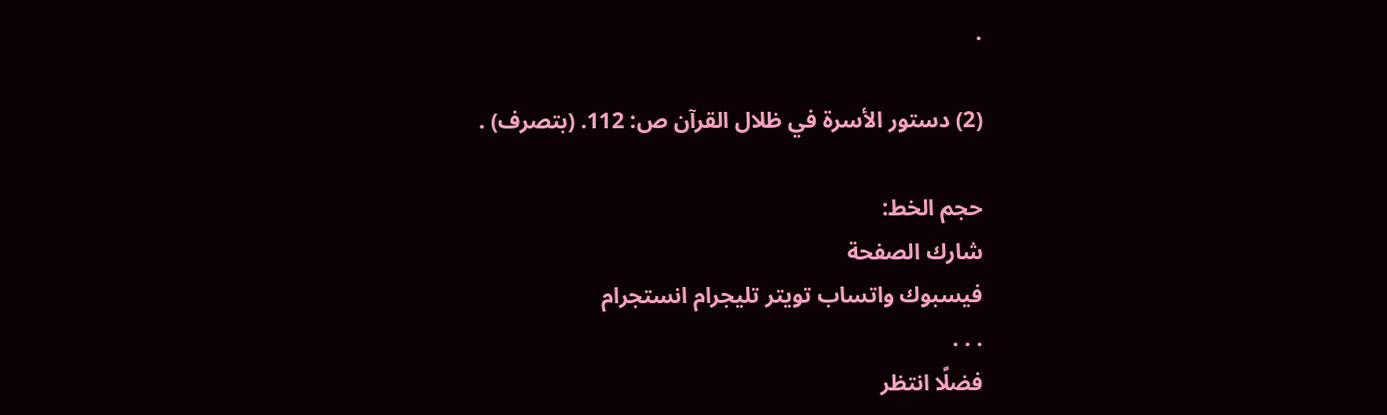.

(2) دستور الأسرة في ظلال القرآن ص: 112. (بتصرف) .

حجم الخط:
شارك الصفحة
فيسبوك واتساب تويتر تليجرام انستجرام
. . .
فضلًا انتظر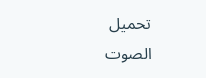تحميل الصوت